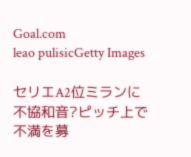Goal.com
leao pulisicGetty Images

セリエA2位ミランに不協和音?ピッチ上で不満を募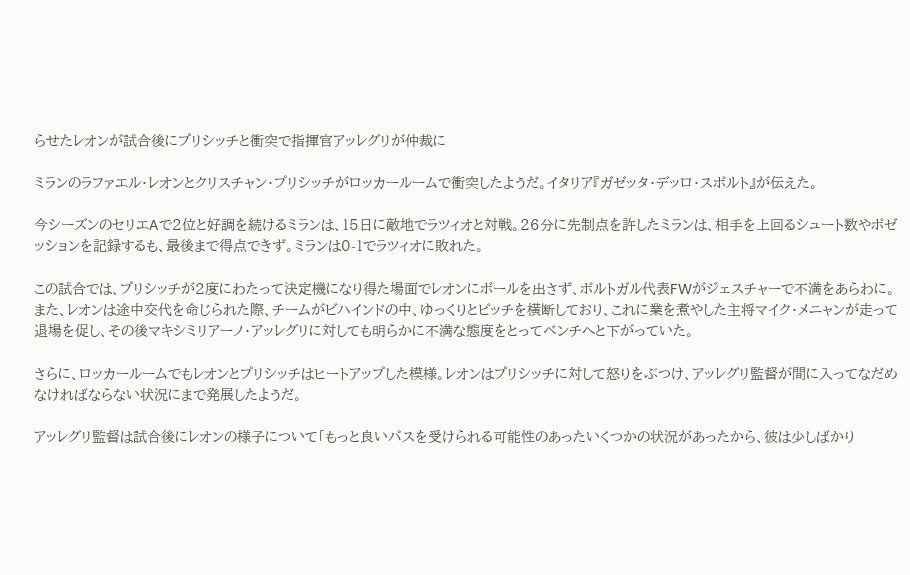らせたレオンが試合後にプリシッチと衝突で指揮官アッレグリが仲裁に

ミランのラファエル・レオンとクリスチャン・プリシッチがロッカールームで衝突したようだ。イタリア『ガゼッタ・デッロ・スポルト』が伝えた。

今シーズンのセリエAで2位と好調を続けるミランは、15日に敵地でラツィオと対戦。26分に先制点を許したミランは、相手を上回るシュート数やポゼッションを記録するも、最後まで得点できず。ミランは0-1でラツィオに敗れた。

この試合では、プリシッチが2度にわたって決定機になり得た場面でレオンにボールを出さず、ポルトガル代表FWがジェスチャーで不満をあらわに。また、レオンは途中交代を命じられた際、チームがビハインドの中、ゆっくりとピッチを横断しており、これに業を煮やした主将マイク・メニャンが走って退場を促し、その後マキシミリアーノ・アッレグリに対しても明らかに不満な態度をとってベンチへと下がっていた。

さらに、ロッカールームでもレオンとプリシッチはヒートアップした模様。レオンはプリシッチに対して怒りをぶつけ、アッレグリ監督が間に入ってなだめなければならない状況にまで発展したようだ。

アッレグリ監督は試合後にレオンの様子について「もっと良いパスを受けられる可能性のあったいくつかの状況があったから、彼は少しばかり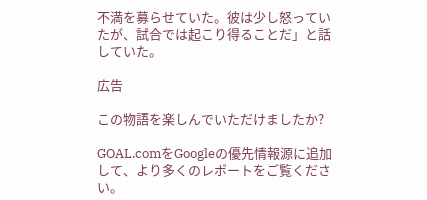不満を募らせていた。彼は少し怒っていたが、試合では起こり得ることだ」と話していた。

広告

この物語を楽しんでいただけましたか?

GOAL.comをGoogleの優先情報源に追加して、より多くのレポートをご覧ください。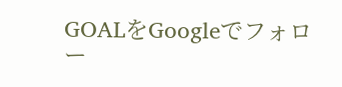GOALをGoogleでフォロー